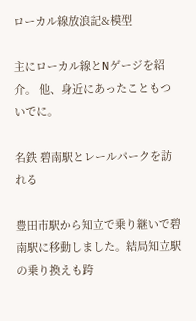ローカル線放浪記&模型

主にローカル線とNゲージを紹介。 他、身近にあったこともついでに。

名鉄 碧南駅とレールパークを訪れる

豊田市駅から知立で乗り継いで碧南駅に移動しました。結局知立駅の乗り換えも跨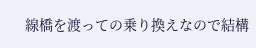線橋を渡っての乗り換えなので結構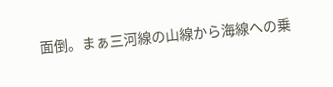面倒。まぁ三河線の山線から海線への乗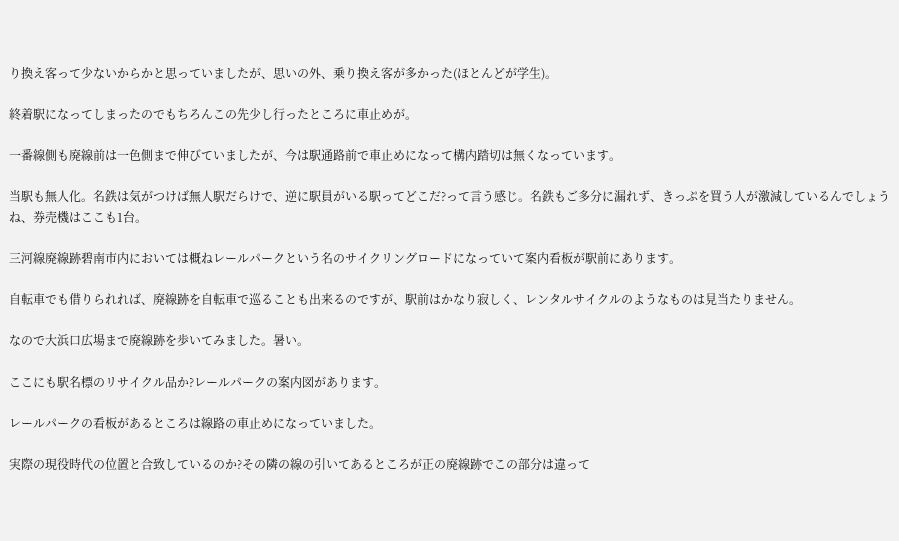り換え客って少ないからかと思っていましたが、思いの外、乗り換え客が多かった(ほとんどが学生)。

終着駅になってしまったのでもちろんこの先少し行ったところに車止めが。

一番線側も廃線前は一色側まで伸びていましたが、今は駅通路前で車止めになって構内踏切は無くなっています。

当駅も無人化。名鉄は気がつけば無人駅だらけで、逆に駅員がいる駅ってどこだ?って言う感じ。名鉄もご多分に漏れず、きっぷを買う人が激減しているんでしょうね、券売機はここも1台。

三河線廃線跡碧南市内においては概ねレールパークという名のサイクリングロードになっていて案内看板が駅前にあります。

自転車でも借りられれば、廃線跡を自転車で巡ることも出来るのですが、駅前はかなり寂しく、レンタルサイクルのようなものは見当たりません。

なので大浜口広場まで廃線跡を歩いてみました。暑い。

ここにも駅名標のリサイクル品か?レールパークの案内図があります。

レールパークの看板があるところは線路の車止めになっていました。

実際の現役時代の位置と合致しているのか?その隣の線の引いてあるところが正の廃線跡でこの部分は違って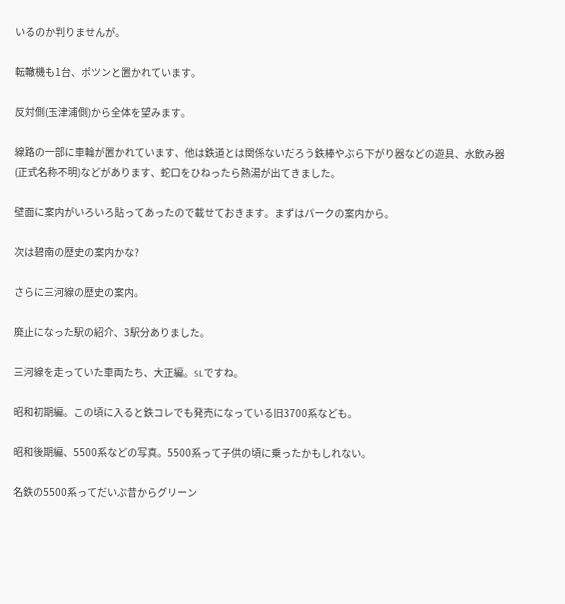いるのか判りませんが。

転轍機も1台、ポツンと置かれています。

反対側(玉津浦側)から全体を望みます。

線路の一部に車輪が置かれています、他は鉄道とは関係ないだろう鉄棒やぶら下がり器などの遊具、水飲み器(正式名称不明)などがあります、蛇口をひねったら熱湯が出てきました。

壁面に案内がいろいろ貼ってあったので載せておきます。まずはパークの案内から。

次は碧南の歴史の案内かな?

さらに三河線の歴史の案内。

廃止になった駅の紹介、3駅分ありました。

三河線を走っていた車両たち、大正編。SLですね。

昭和初期編。この頃に入ると鉄コレでも発売になっている旧3700系なども。

昭和後期編、5500系などの写真。5500系って子供の頃に乗ったかもしれない。

名鉄の5500系ってだいぶ昔からグリーン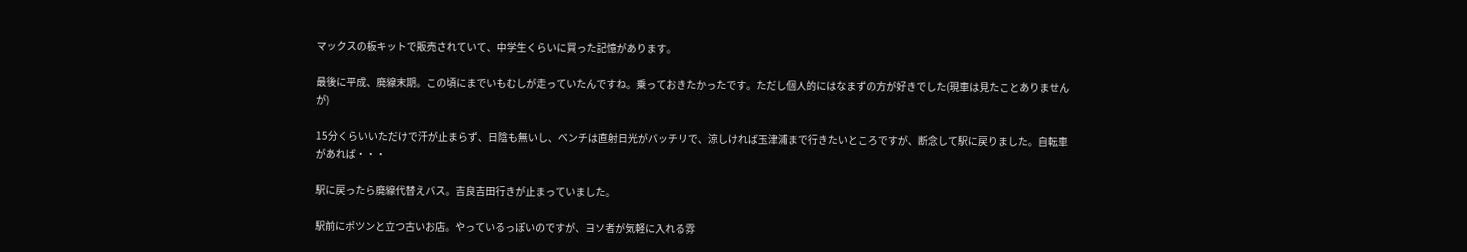マックスの板キットで販売されていて、中学生くらいに買った記憶があります。

最後に平成、廃線末期。この頃にまでいもむしが走っていたんですね。乗っておきたかったです。ただし個人的にはなまずの方が好きでした(現車は見たことありませんが)

15分くらいいただけで汗が止まらず、日陰も無いし、ベンチは直射日光がバッチリで、涼しければ玉津浦まで行きたいところですが、断念して駅に戻りました。自転車があれば・・・

駅に戻ったら廃線代替えバス。吉良吉田行きが止まっていました。

駅前にポツンと立つ古いお店。やっているっぽいのですが、ヨソ者が気軽に入れる雰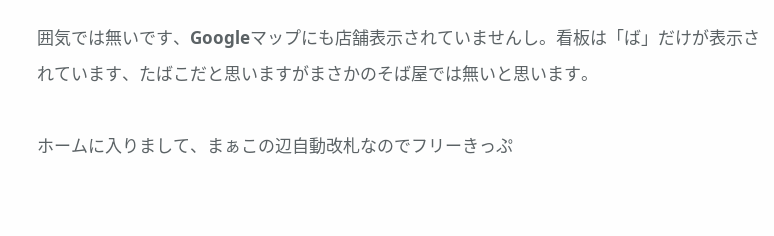囲気では無いです、Googleマップにも店舗表示されていませんし。看板は「ば」だけが表示されています、たばこだと思いますがまさかのそば屋では無いと思います。

ホームに入りまして、まぁこの辺自動改札なのでフリーきっぷ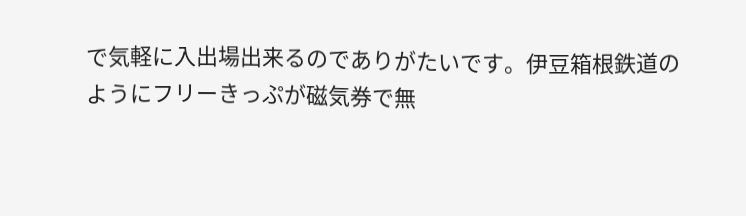で気軽に入出場出来るのでありがたいです。伊豆箱根鉄道のようにフリーきっぷが磁気券で無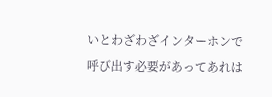いとわざわざインターホンで呼び出す必要があってあれは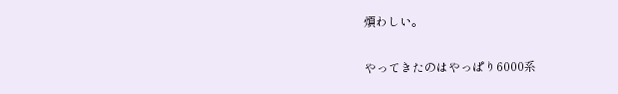煩わしい。

やってきたのはやっぱり6000系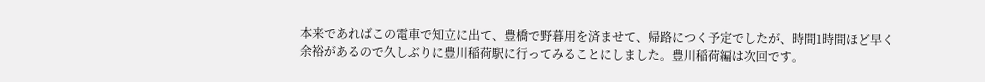本来であればこの電車で知立に出て、豊橋で野暮用を済ませて、帰路につく予定でしたが、時間1時間ほど早く余裕があるので久しぶりに豊川稲荷駅に行ってみることにしました。豊川稲荷編は次回です。